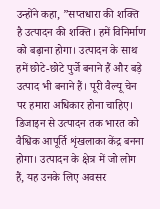उन्होंने कहा, ”सप्तधारा की शक्ति है उत्पादन की शक्ति। हमें विनिर्माण को बढ़ाना होगा। उत्पादन के साथ हमें छोटे-छोटे पुर्जे बनाने हैं और बड़े उत्पाद भी बनाने हैं। पूरी वैल्यू चेन पर हमारा अधिकार होना चाहिए। डिजाइन से उत्पादन तक भारत को वैश्विक आपूर्ति शृंखलाका केंद्र बनना होगा। उत्पादन के क्षेत्र में जो लोग हैं, यह उनके लिए अवसर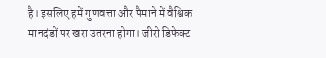है। इसलिए हमें गुणवत्ता और पैमाने में वैश्विक मानदंडों पर खरा उतरना होगा। जीरो डिफेक्ट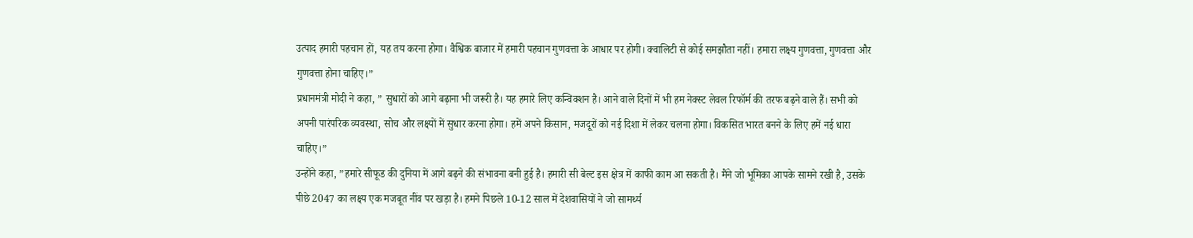उत्पाद हमारी पहचान हों, यह तय करना होगा। वैश्विक बाजार में हमारी पहचान गुणवत्ता के आधार पर होगी। क्वालिटी से कोई समझौता नहीं। हमारा लक्ष्य गुणवत्ता, गुणवत्ता और गुणवत्ता होना चाहिए।”
प्रधानमंत्री मोदी ने कहा, ” सुधारों को आगे बढ़ाना भी जरूरी है। यह हमारे लिए कन्विक्शन है। आने वाले दिनों में भी हम नेक्स्ट लेवल रिफॉर्म की तरफ बढ़ने वाले हैं। सभी को अपनी पारंपरिक व्यवस्था, सोच और लक्ष्यों में सुधार करना होगा। हमें अपने किसान, मजदूरों को नई दिशा में लेकर चलना होगा। विकसित भारत बनने के लिए हमें नई धारा चाहिए।”
उन्होंने कहा, ”हमारे सीफूड की दुनिया में आगे बढ़ने की संभावना बनी हुई है। हमारी सी बेल्ट इस क्षेत्र में काफी काम आ सकती है। मैंने जो भूमिका आपके सामने रखी है, उसके पीछे 2047 का लक्ष्य एक मजबूत नींव पर खड़ा है। हमने पिछले 10-12 साल में देशवासियों ने जो सामर्थ्य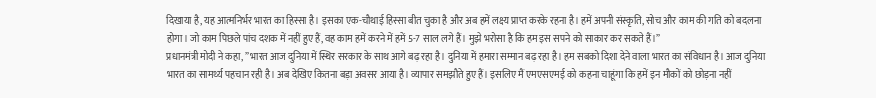दिखाया है, यह आत्मनिर्भर भारत का हिस्सा है। इसका एक-चौथाई हिस्सा बीत चुका है और अब हमें लक्ष्य प्राप्त करके रहना है। हमें अपनी संस्कृति, सोच और काम की गति को बदलना होगा। जो काम पिछले पांच दशक में नहीं हुए हैं, वह काम हमें करने में हमें 5-7 साल लगे हैं। मुझे भरोसा है कि हम इस सपने को साकार कर सकते हैं।”
प्रधानमंत्री मोदी ने कहा, ”भारत आज दुनिया में स्थिर सरकार के साथ आगे बढ़ रहा है। दुनिया में हमारा सम्मान बढ़ रहा है। हम सबको दिशा देने वाला भारत का संविधान है। आज दुनिया भारत का सामर्थ्य पहचान रही है। अब देखिए कितना बड़ा अवसर आया है। व्यापार समझौते हुए हैं। इसलिए मैं एमएसएमई को कहना चाहूंगा कि हमें इन मौकों को छोड़ना नहीं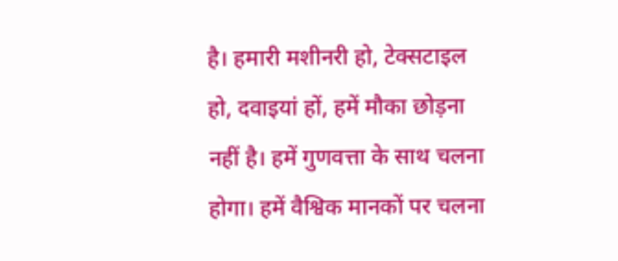है। हमारी मशीनरी हो, टेक्सटाइल हो, दवाइयां हों, हमें मौका छोड़ना नहीं है। हमें गुणवत्ता के साथ चलना होगा। हमें वैश्विक मानकों पर चलना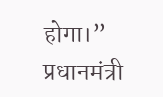होगा।”
प्रधानमंत्री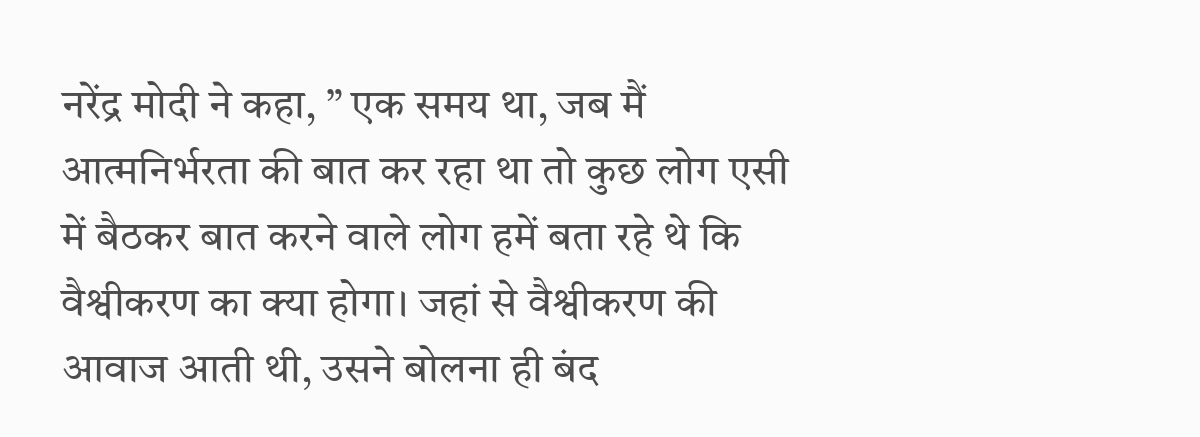नरेंद्र मोदी ने कहा, ” एक समय था, जब मैं आत्मनिर्भरता की बात कर रहा था तो कुछ लोग एसी में बैठकर बात करने वाले लोग हमें बता रहे थे कि वैश्वीकरण का क्या होगा। जहां से वैश्वीकरण की आवाज आती थी, उसने बोलना ही बंद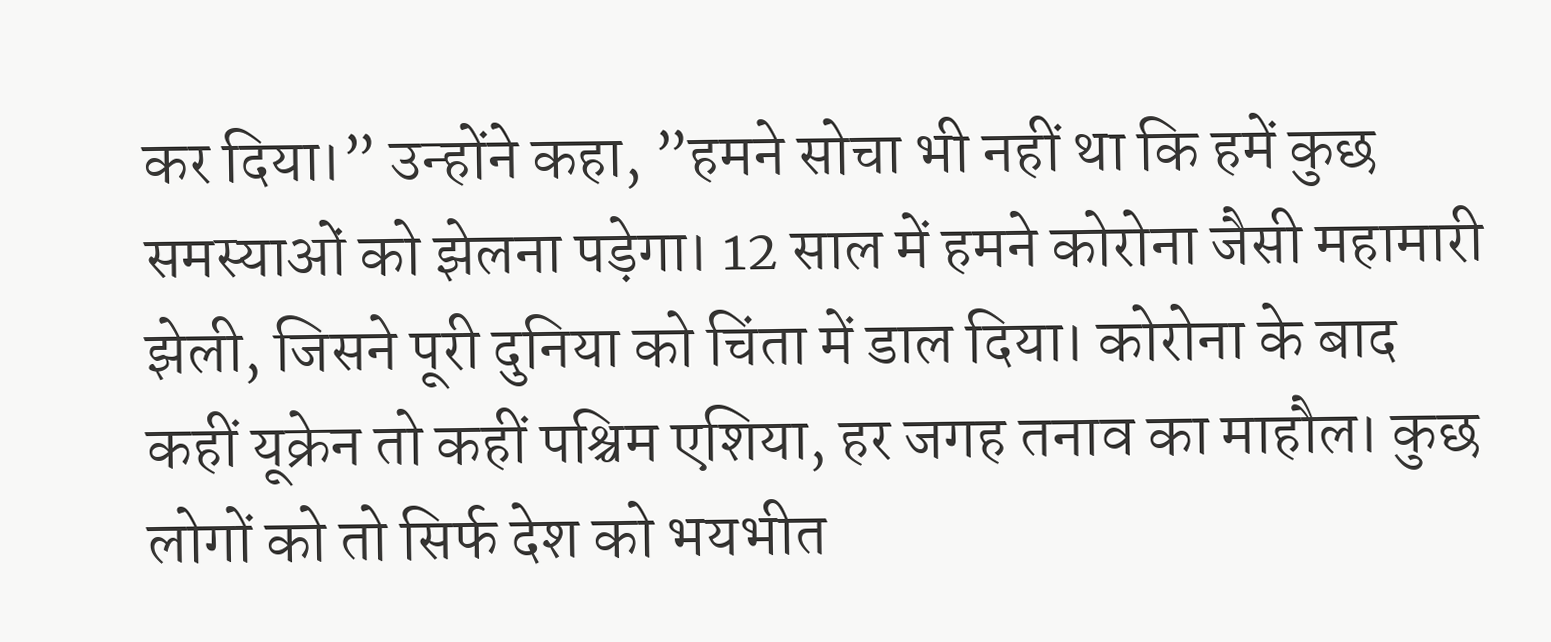कर दिया।” उन्होंने कहा, ”हमने सोचा भी नहीं था कि हमें कुछ समस्याओं को झेलना पड़ेगा। 12 साल में हमने कोरोना जैसी महामारी झेली, जिसने पूरी दुनिया को चिंता में डाल दिया। कोरोना के बाद कहीं यूक्रेन तो कहीं पश्चिम एशिया, हर जगह तनाव का माहौल। कुछ लोगों को तो सिर्फ देश को भयभीत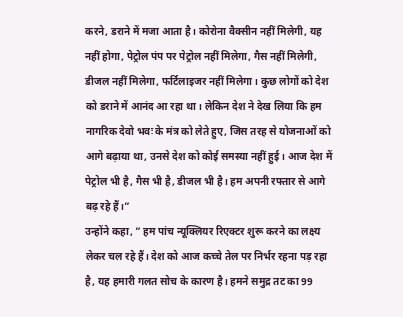करने, डराने में मजा आता है। कोरोना वैक्सीन नहीं मिलेगी, यह नहीं होगा, पेट्रोल पंप पर पेट्रोल नहीं मिलेगा, गैस नहीं मिलेगी, डीजल नहीं मिलेगा, फर्टिलाइजर नहीं मिलेगा। कुछ लोगों को देश को डराने में आनंद आ रहा था। लेकिन देश ने देख लिया कि हम नागरिक देवो भवः के मंत्र को लेते हुए, जिस तरह से योजनाओं को आगे बढ़ाया था, उनसे देश को कोई समस्या नहीं हुई। आज देश में पेट्रोल भी है, गैस भी है, डीजल भी है। हम अपनी रफ्तार से आगे बढ़ रहे हैं।”
उन्होंने कहा, ” हम पांच न्यूक्लियर रिएक्टर शुरू करने का लक्ष्य लेकर चल रहे हैं। देश को आज कच्चे तेल पर निर्भर रहना पड़ रहा है, यह हमारी गलत सोच के कारण है। हमने समुद्र तट का 99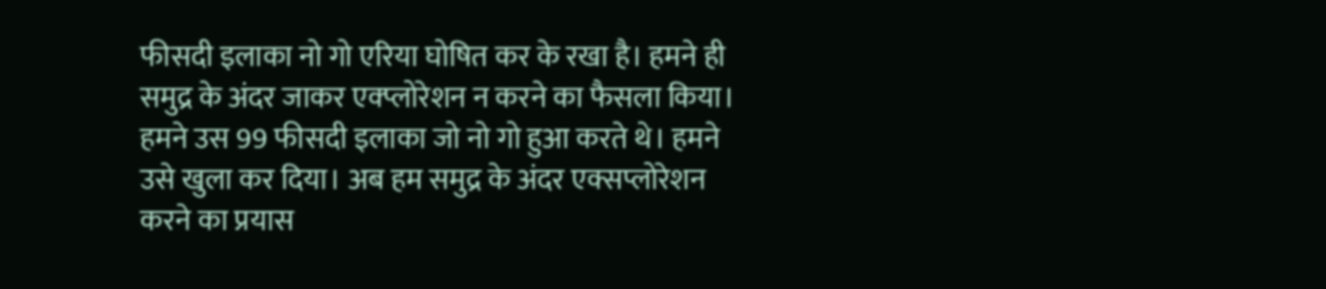फीसदी इलाका नो गो एरिया घोषित कर के रखा है। हमने ही समुद्र के अंदर जाकर एक्प्लोरेशन न करने का फैसला किया। हमने उस 99 फीसदी इलाका जो नो गो हुआ करते थे। हमने उसे खुला कर दिया। अब हम समुद्र के अंदर एक्सप्लोरेशन करने का प्रयास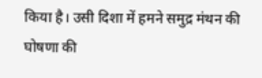किया है। उसी दिशा में हमने समुद्र मंथन की घोषणा की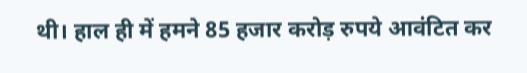थी। हाल ही में हमने 85 हजार करोड़ रुपये आवंटित कर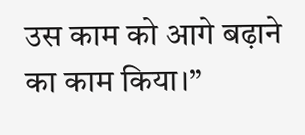उस काम को आगे बढ़ाने का काम किया।”